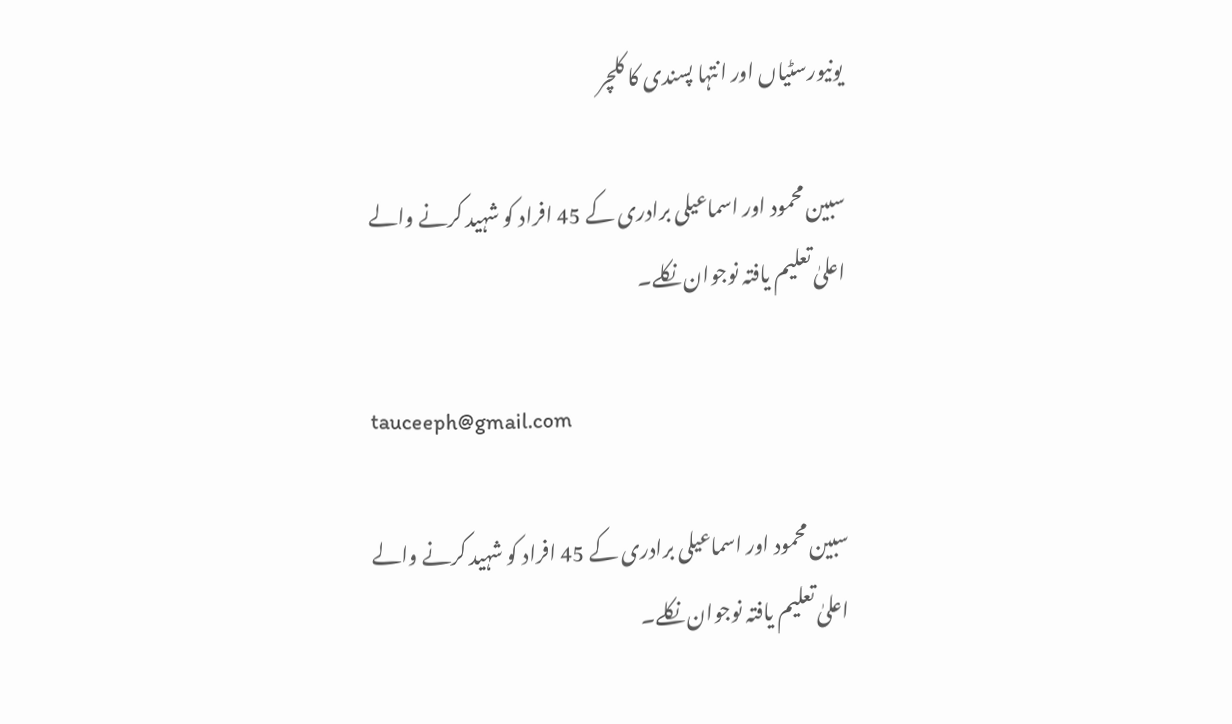یونیورسٹیاں اور انتہا پسندی کا کلچر

سبین محمود اور اسماعیلی برادری کے 45 افراد کو شہید کرنے والے اعلیٰ تعلیم یافتہ نوجوان نکلے۔

tauceeph@gmail.com

سبین محمود اور اسماعیلی برادری کے 45 افراد کو شہید کرنے والے اعلیٰ تعلیم یافتہ نوجوان نکلے۔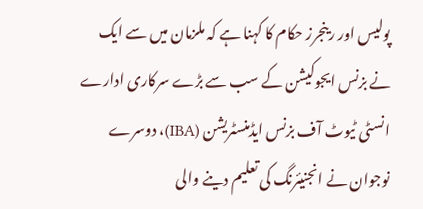پولیس اور رینجرز حکام کا کہنا ہے کہ ملزمان میں سے ایک نے بزنس ایجوکیشن کے سب سے بڑے سرکاری ادارے انسٹی ٹیوٹ آف بزنس ایڈمنسٹریشن (IBA)، دوسرے نوجوان نے انجنیئرنگ کی تعلیم دینے والی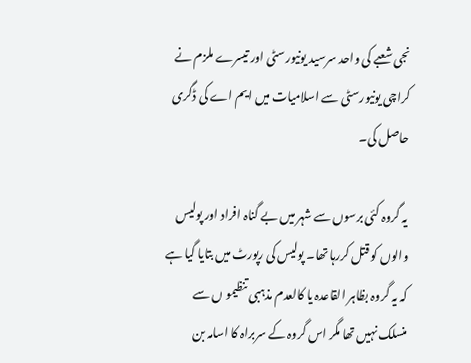نجی شعبے کی واحد سرسید یونیورسٹی اور تیسرے ملزم نے کراچی یونیورسٹی سے اسلامیات میں ایم اے کی ڈگری حاصل کی۔

یہ گروہ کئی برسوں سے شہر میں بے گناہ افراد اور پولیس والوں کو قتل کررہا تھا۔ پولیس کی رپورٹ میں بتایا گیا ہے کہ یہ گروہ بظاہر القاعدہ یا کالعدم مذہبی تنظیمو ں سے منسلک نہیں تھا مگر اس گروہ کے سربراہ کا اسامہ بن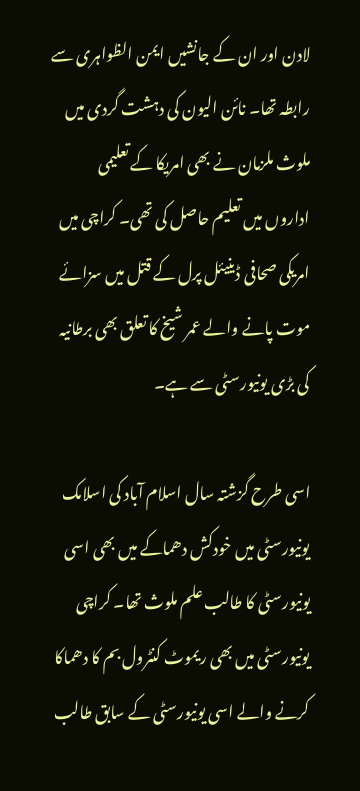لادن اور ان کے جانشیں ایمن الظواہری سے رابطہ تھا۔ نائن الیون کی دہشت گردی میں ملوث ملزمان نے بھی امریکا کے تعلیمی اداروں میں تعلیم حاصل کی تھی۔ کراچی میں امریکی صحافی ڈینیئل پرل کے قتل میں سزائے موت پانے والے عمر شیخ کا تعلق بھی برطانیہ کی بڑی یونیورسٹی سے ہے۔

اسی طرح گزشتہ سال اسلام آباد کی اسلامک یونیورسٹی میں خودکش دھماکے میں بھی اسی یونیورسٹی کا طالب علم ملوث تھا۔ کراچی یونیورسٹی میں بھی ریموٹ کنٹرول بم کا دھماکا کرنے والے اسی یونیورسٹی کے سابق طالب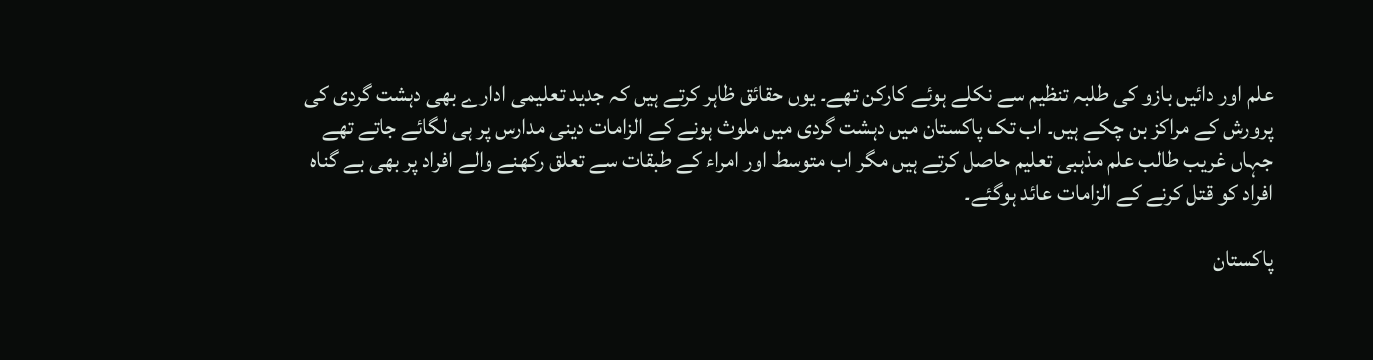علم اور دائیں بازو کی طلبہ تنظیم سے نکلے ہوئے کارکن تھے۔ یوں حقائق ظاہر کرتے ہیں کہ جدید تعلیمی ادارے بھی دہشت گردی کی پرورش کے مراکز بن چکے ہیں۔ اب تک پاکستان میں دہشت گردی میں ملوث ہونے کے الزامات دینی مدارس پر ہی لگائے جاتے تھے جہاں غریب طالب علم مذہبی تعلیم حاصل کرتے ہیں مگر اب متوسط اور امراء کے طبقات سے تعلق رکھنے والے افراد پر بھی بے گناہ افراد کو قتل کرنے کے الزامات عائد ہوگئے۔

پاکستان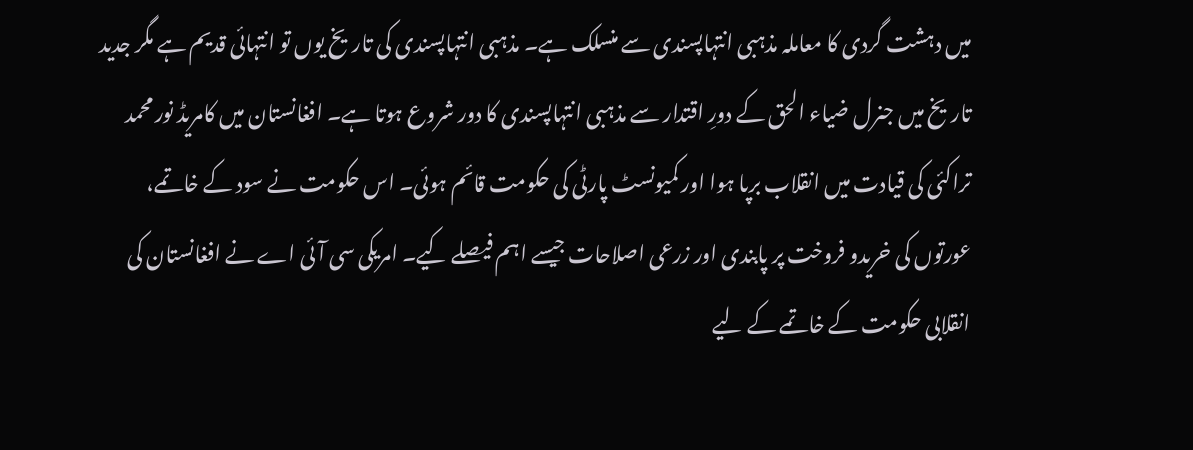میں دہشت گردی کا معاملہ مذہبی انتہاپسندی سے منسلک ہے۔ مذہبی انتہاپسندی کی تاریخ یوں تو انتہائی قدیم ہے مگر جدید تاریخ میں جنرل ضیاء الحق کے دورِ اقتدار سے مذہبی انتہاپسندی کا دور شروع ہوتا ہے۔ افغانستان میں کامریڈ نور محمد تراکئی کی قیادت میں انقلاب برپا ہوا اور کمیونسٹ پارٹی کی حکومت قائم ہوئی۔ اس حکومت نے سود کے خاتمے، عورتوں کی خریدو فروخت پر پابندی اور زرعی اصلاحات جیسے اہم فیصلے کیے۔ امریکی سی آئی اے نے افغانستان کی انقلابی حکومت کے خاتمے کے لیے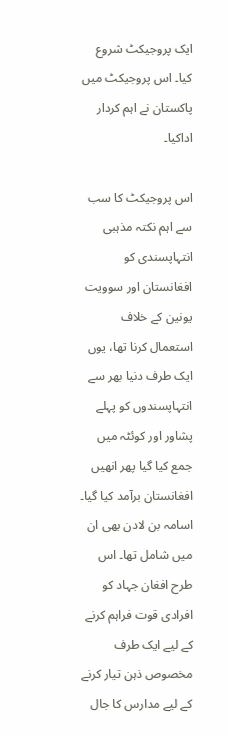ایک پروجیکٹ شروع کیا۔ اس پروجیکٹ میں پاکستان نے اہم کردار اداکیا۔

اس پروجیکٹ کا سب سے اہم نکتہ مذہبی انتہاپسندی کو افغانستان اور سوویت یونین کے خلاف استعمال کرنا تھا، یوں ایک طرف دنیا بھر سے انتہاپسندوں کو پہلے پشاور اور کوئٹہ میں جمع کیا گیا پھر انھیں افغانستان برآمد کیا گیا۔ اسامہ بن لادن بھی ان میں شامل تھا۔ اس طرح افغان جہاد کو افرادی قوت فراہم کرنے کے لیے ایک طرف مخصوص ذہن تیار کرنے کے لیے مدارس کا جال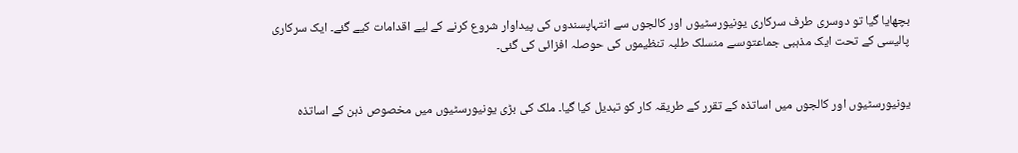بچھایا گیا تو دوسری طرف سرکاری یونیورسٹیوں اور کالجوں سے انتہاپسندوں کی پیداوار شروع کرنے کے لیے اقدامات کیے گئے۔ ایک سرکاری پالیسی کے تحت ایک مذہبی جماعتوںسے منسلک طلبہ تنظیموں کی حوصلہ افزائی کی گئی۔


یونیورسٹیوں اور کالجوں میں اساتذہ کے تقرر کے طریقہ کار کو تبدیل کیا گیا۔ ملک کی بڑی یونیورسٹیوں میں مخصوص ذہن کے اساتذہ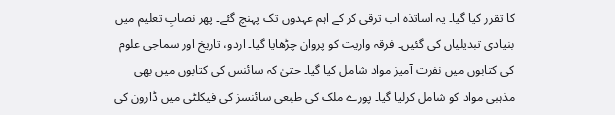کا تقرر کیا گیا۔ یہ اساتذہ اب ترقی کر کے اہم عہدوں تک پہنچ گئے۔ پھر نصابِ تعلیم میں بنیادی تبدیلیاں کی گئیں۔ فرقہ واریت کو پروان چڑھایا گیا۔ اردو، تاریخ اور سماجی علوم کی کتابوں میں نفرت آمیز مواد شامل کیا گیا۔ حتیٰ کہ سائنس کی کتابوں میں بھی مذہبی مواد کو شامل کرلیا گیا۔ پورے ملک کی طبعی سائنسز کی فیکلٹی میں ڈارون کی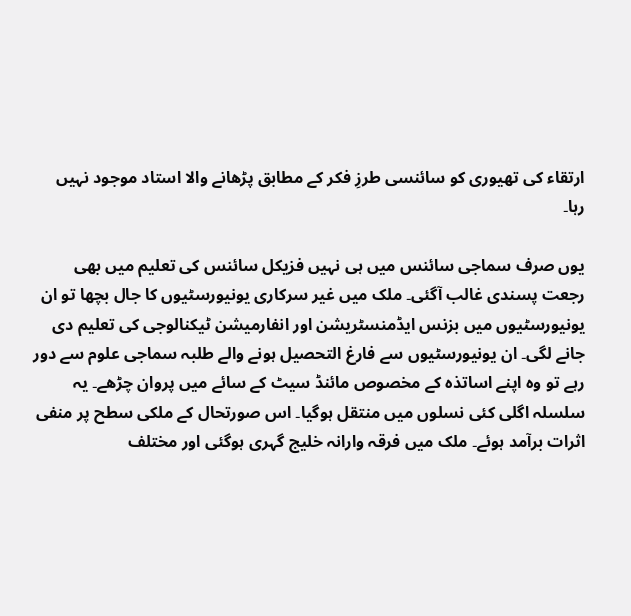ارتقاء کی تھیوری کو سائنسی طرزِ فکر کے مطابق پڑھانے والا استاد موجود نہیں رہا۔

یوں صرف سماجی سائنس میں ہی نہیں فزیکل سائنس کی تعلیم میں بھی رجعت پسندی غالب آگئی۔ ملک میں غیر سرکاری یونیورسٹیوں کا جال بچھا تو ان یونیورسٹیوں میں بزنس ایڈمنسٹریشن اور انفارمیشن ٹیکنالوجی کی تعلیم دی جانے لگی۔ ان یونیورسٹیوں سے فارغ التحصیل ہونے والے طلبہ سماجی علوم سے دور رہے تو وہ اپنے اساتذہ کے مخصوص مائنڈ سیٹ کے سائے میں پروان چڑھے۔ یہ سلسلہ اگلی کئی نسلوں میں منتقل ہوگیا۔ اس صورتحال کے ملکی سطح پر منفی اثرات برآمد ہوئے۔ ملک میں فرقہ وارانہ خلیج گہری ہوگئی اور مختلف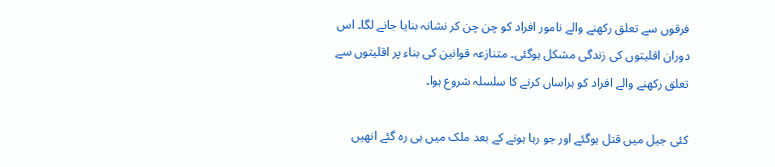فرقوں سے تعلق رکھنے والے نامور افراد کو چن چن کر نشانہ بنایا جانے لگا۔ اس دوران اقلیتوں کی زندگی مشکل ہوگئی۔ متنازعہ قوانین کی بناء پر اقلیتوں سے تعلق رکھنے والے افراد کو ہراساں کرنے کا سلسلہ شروع ہوا۔

کئی جیل میں قتل ہوگئے اور جو رہا ہونے کے بعد ملک میں ہی رہ گئے انھیں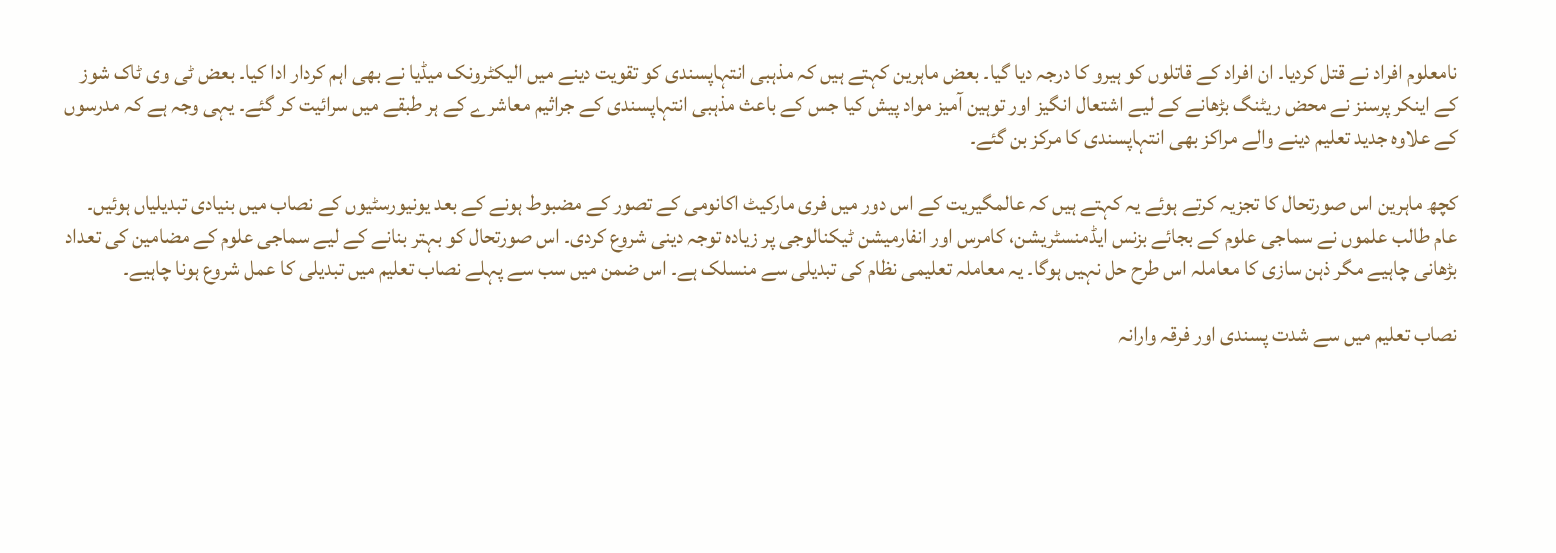نامعلوم افراد نے قتل کردیا۔ ان افراد کے قاتلوں کو ہیرو کا درجہ دیا گیا۔ بعض ماہرین کہتے ہیں کہ مذہبی انتہاپسندی کو تقویت دینے میں الیکٹرونک میڈیا نے بھی اہم کردار ادا کیا۔ بعض ٹی وی ٹاک شوز کے اینکر پرسنز نے محض ریٹنگ بڑھانے کے لیے اشتعال انگیز اور توہین آمیز مواد پیش کیا جس کے باعث مذہبی انتہاپسندی کے جراثیم معاشرے کے ہر طبقے میں سرائیت کر گئے۔ یہی وجہ ہے کہ مدرسوں کے علاوہ جدید تعلیم دینے والے مراکز بھی انتہاپسندی کا مرکز بن گئے۔

کچھ ماہرین اس صورتحال کا تجزیہ کرتے ہوئے یہ کہتے ہیں کہ عالمگیریت کے اس دور میں فری مارکیٹ اکانومی کے تصور کے مضبوط ہونے کے بعد یونیورسٹیوں کے نصاب میں بنیادی تبدیلیاں ہوئیں۔ عام طالب علموں نے سماجی علوم کے بجائے بزنس ایڈمنسٹریشن، کامرس اور انفارمیشن ٹیکنالوجی پر زیادہ توجہ دینی شروع کردی۔ اس صورتحال کو بہتر بنانے کے لیے سماجی علوم کے مضامین کی تعداد بڑھانی چاہیے مگر ذہن سازی کا معاملہ اس طرح حل نہیں ہوگا۔ یہ معاملہ تعلیمی نظام کی تبدیلی سے منسلک ہے۔ اس ضمن میں سب سے پہلے نصاب تعلیم میں تبدیلی کا عمل شروع ہونا چاہیے۔

نصاب تعلیم میں سے شدت پسندی اور فرقہ وارانہ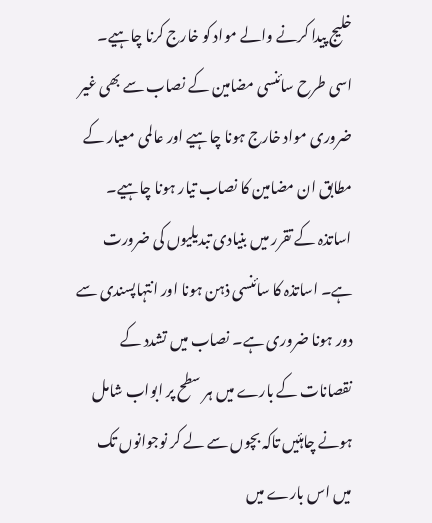خلیج پیدا کرنے والے مواد کو خارج کرنا چاہیے۔ اسی طرح سائنسی مضامین کے نصاب سے بھی غیر ضروری مواد خارج ہونا چاہیے اور عالمی معیار کے مطابق ان مضامین کا نصاب تیار ہونا چاہیے۔ اساتذہ کے تقرر میں بنیادی تبدیلیوں کی ضرورت ہے۔ اساتذہ کا سائنسی ذہن ہونا اور انتہاپسندی سے دور ہونا ضروری ہے۔ نصاب میں تشدد کے نقصانات کے بارے میں ہر سطح پر ابواب شامل ہونے چاہئیں تاکہ بچوں سے لے کر نوجوانوں تک میں اس بارے میں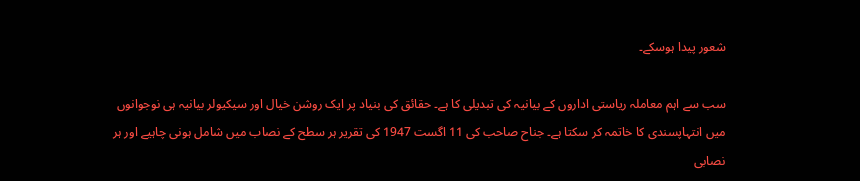شعور پیدا ہوسکے۔

سب سے اہم معاملہ ریاستی اداروں کے بیانیہ کی تبدیلی کا ہے۔ حقائق کی بنیاد پر ایک روشن خیال اور سیکیولر بیانیہ ہی نوجوانوں میں انتہاپسندی کا خاتمہ کر سکتا ہے۔ جناح صاحب کی 11 اگست 1947 کی تقریر ہر سطح کے نصاب میں شامل ہونی چاہیے اور ہر نصابی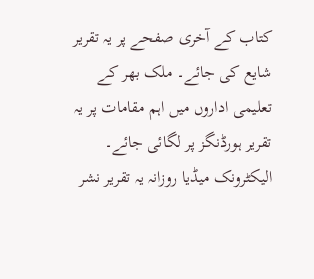کتاب کے آخری صفحے پر یہ تقریر شایع کی جائے۔ ملک بھر کے تعلیمی اداروں میں اہم مقامات پر یہ تقریر ہورڈنگز پر لگائی جائے۔ الیکٹرونک میڈیا روزانہ یہ تقریر نشر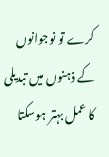کرے تو نوجوانوں کے ذہنوں میں تبدیلی کا عمل بہتر ہوسکتا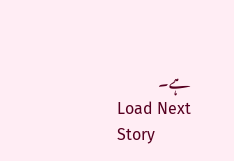ہے۔
Load Next Story